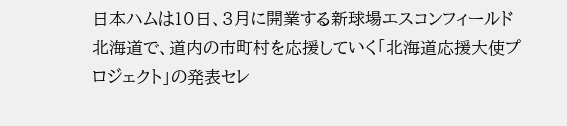日本ハムは10日、3月に開業する新球場エスコンフィールド北海道で、道内の市町村を応援していく「北海道応援大使プロジェクト」の発表セレ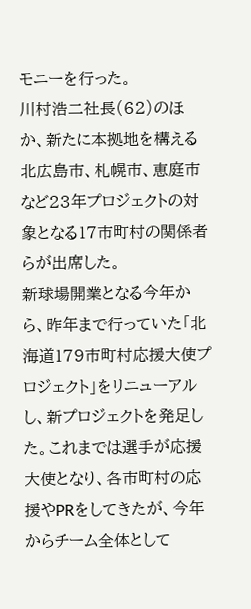モニーを行った。
川村浩二社長(62)のほか、新たに本拠地を構える北広島市、札幌市、恵庭市など23年プロジェクトの対象となる17市町村の関係者らが出席した。
新球場開業となる今年から、昨年まで行っていた「北海道179市町村応援大使プロジェクト」をリニューアルし、新プロジェクトを発足した。これまでは選手が応援大使となり、各市町村の応援やPRをしてきたが、今年からチーム全体として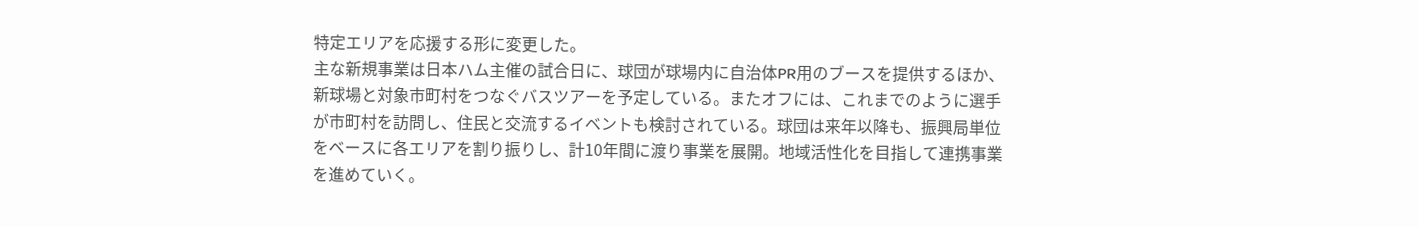特定エリアを応援する形に変更した。
主な新規事業は日本ハム主催の試合日に、球団が球場内に自治体PR用のブースを提供するほか、新球場と対象市町村をつなぐバスツアーを予定している。またオフには、これまでのように選手が市町村を訪問し、住民と交流するイベントも検討されている。球団は来年以降も、振興局単位をベースに各エリアを割り振りし、計10年間に渡り事業を展開。地域活性化を目指して連携事業を進めていく。